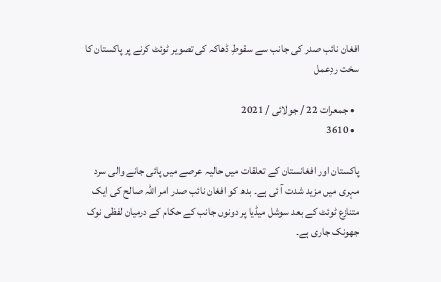افغان نائب صدر کی جانب سے سقوطِ ڈھاکہ کی تصویر ٹوئٹ کرنے پر پاکستان کا سخت ردِعمل

  • جمعرات 22 / جولائی / 2021
  • 3610

پاکستان اور افغانستان کے تعلقات میں حالیہ عرصے میں پائی جانے والی سرد مہری میں مزید شدت آ ئی ہے۔ بدھ کو افغان نائب صدر امر اللہ صالح کی ایک متنازع ٹوئٹ کے بعد سوشل میڈیا پر دونوں جانب کے حکام کے درمیان لفظی نوک جھونک جاری ہے۔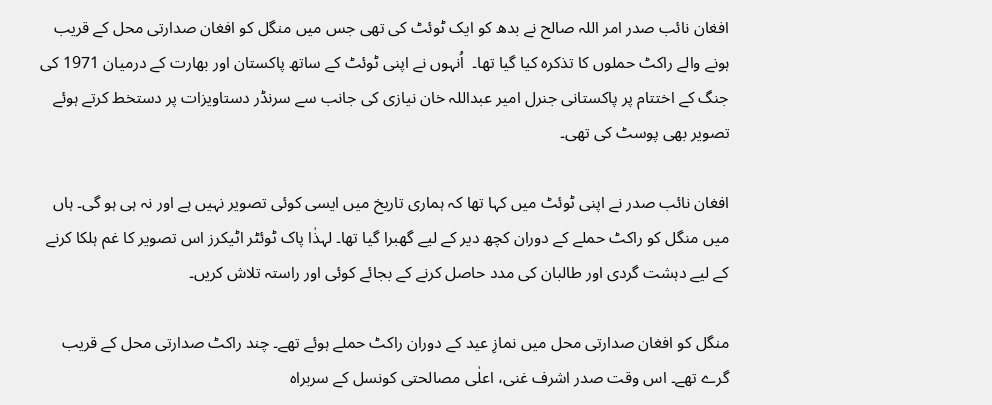افغان نائب صدر امر اللہ صالح نے بدھ کو ایک ٹوئٹ کی تھی جس میں منگل کو افغان صدارتی محل کے قریب ہونے والے راکٹ حملوں کا تذکرہ کیا گیا تھا۔  اُنہوں نے اپنی ٹوئٹ کے ساتھ پاکستان اور بھارت کے درمیان 1971 کی جنگ کے اختتام پر پاکستانی جنرل امیر عبداللہ خان نیازی کی جانب سے سرنڈر دستاویزات پر دستخط کرتے ہوئے تصویر بھی پوسٹ کی تھی۔

افغان نائب صدر نے اپنی ٹوئٹ میں کہا تھا کہ ہماری تاریخ میں ایسی کوئی تصویر نہیں ہے اور نہ ہی ہو گی۔ ہاں میں منگل کو راکٹ حملے کے دوران کچھ دیر کے لیے گھبرا گیا تھا۔ لہذٰا پاک ٹوئٹر اٹیکرز اس تصویر کا غم ہلکا کرنے کے لیے دہشت گردی اور طالبان کی مدد حاصل کرنے کے بجائے کوئی اور راستہ تلاش کریں۔

منگل کو افغان صدارتی محل میں نمازِ عید کے دوران راکٹ حملے ہوئے تھے۔ چند راکٹ صدارتی محل کے قریب گرے تھے۔ اس وقت صدر اشرف غنی، اعلٰی مصالحتی کونسل کے سربراہ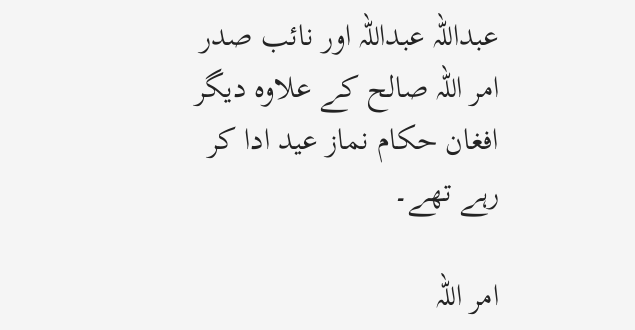عبداللہ عبداللہ اور نائب صدر امر اللہ صالح کے علاوہ دیگر افغان حکام نماز عید ادا کر رہے تھے۔

امر اللہ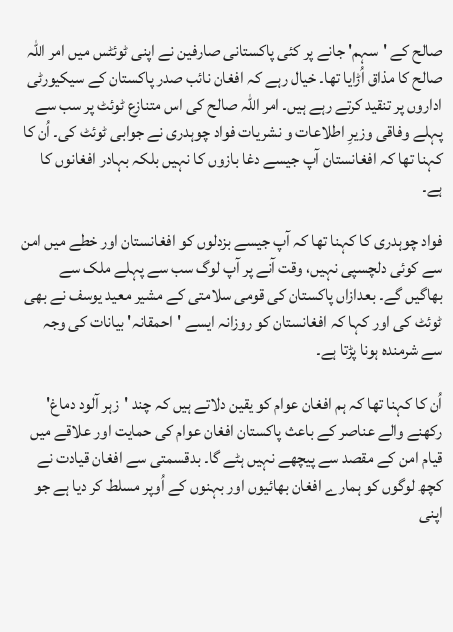صالح کے 'سہم' جانے پر کئی پاکستانی صارفین نے اپنی ٹوئٹس میں امر اللہ صالح کا مذاق اُڑایا تھا۔ خیال رہے کہ افغان نائب صدر پاکستان کے سیکیورٹی اداروں پر تنقید کرتے رہے ہیں۔ امر اللہ صالح کی اس متنازع ٹوئٹ پر سب سے پہلے وفاقی وزیرِ اطلاعات و نشریات فواد چوہدری نے جوابی ٹوئٹ کی۔ اُن کا کہنا تھا کہ افغانستان آپ جیسے دغا بازوں کا نہیں بلکہ بہادر افغانوں کا ہے۔

فواد چوہدری کا کہنا تھا کہ آپ جیسے بزدلوں کو افغانستان اور خطے میں امن سے کوئی دلچسپی نہیں، وقت آنے پر آپ لوگ سب سے پہلے ملک سے بھاگیں گے۔ بعدازاں پاکستان کی قومی سلامتی کے مشیر معید یوسف نے بھی ٹوئٹ کی اور کہا کہ افغانستان کو روزانہ ایسے 'احمقانہ' بیانات کی وجہ سے شرمندہ ہونا پڑتا ہے۔

اُن کا کہنا تھا کہ ہم افغان عوام کو یقین دلاتے ہیں کہ چند 'زہر آلود دماغ' رکھنے والے عناصر کے باعث پاکستان افغان عوام کی حمایت اور علاقے میں قیام امن کے مقصد سے پیچھے نہیں ہٹے گا۔ بدقسمتی سے افغان قیادت نے کچھ لوگوں کو ہمارے افغان بھائیوں اور بہنوں کے اُوپر مسلط کر دیا ہے جو اپنی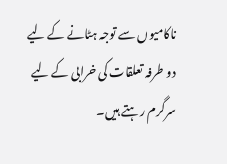ناکامیوں سے توجہ ہٹانے کے لیے دو طرفہ تعلقات کی خرابی کے لیے سرگرم رہتے ہیں۔